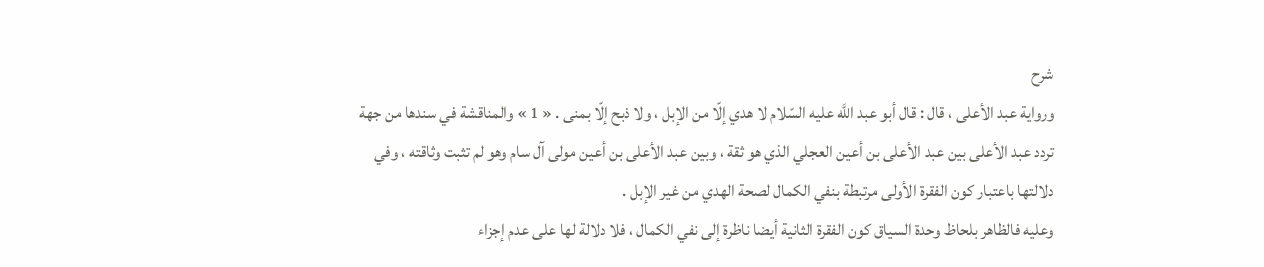شرح
ورواية عبد الأعلى ، قال : قال أبو عبد اللَّه عليه السّلام لا هدي إلّا من الإبل ، ولا ذبح إلّا بمنى . « 1 » والمناقشة في سندها من جهة تردد عبد الأعلى بين عبد الأعلى بن أعين العجلي الذي هو ثقة ، وبين عبد الأعلى بن أعين مولى آل سام وهو لم تثبت وثاقته ، وفي دلالتها باعتبار كون الفقرة الأولى مرتبطة بنفي الكمال لصحة الهدي من غير الإبل .
وعليه فالظاهر بلحاظ وحدة السياق كون الفقرة الثانية أيضا ناظرة إلى نفي الكمال ، فلا دلالة لها على عدم إجزاء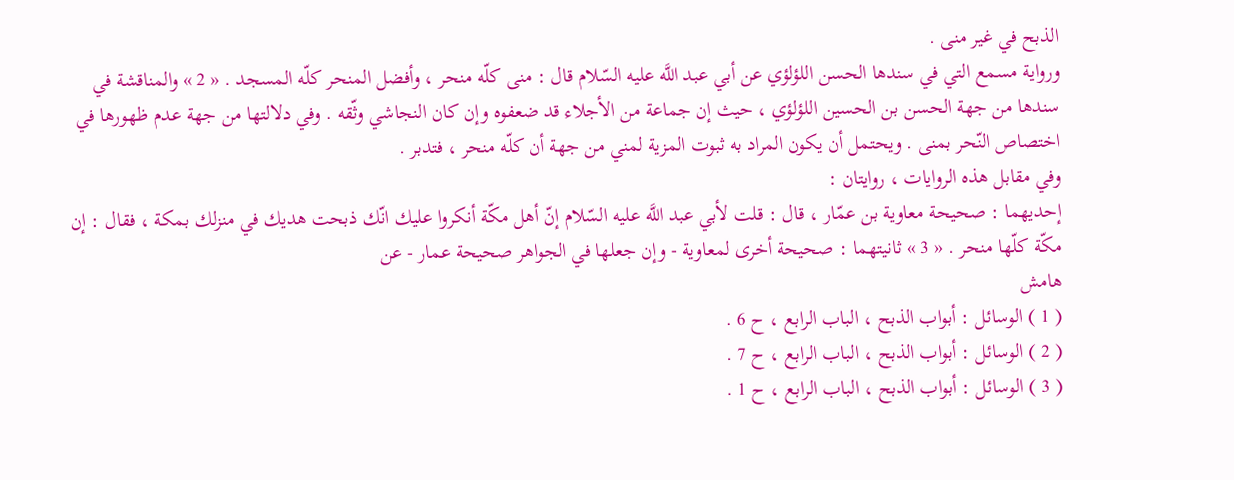الذبح في غير منى .
ورواية مسمع التي في سندها الحسن اللؤلؤي عن أبي عبد اللَّه عليه السّلام قال : منى كلّه منحر ، وأفضل المنحر كلّه المسجد . « 2 » والمناقشة في سندها من جهة الحسن بن الحسين اللؤلؤي ، حيث إن جماعة من الأجلاء قد ضعفوه وإن كان النجاشي وثّقه . وفي دلالتها من جهة عدم ظهورها في اختصاص النّحر بمنى . ويحتمل أن يكون المراد به ثبوت المزية لمني من جهة أن كلّه منحر ، فتدبر .
وفي مقابل هذه الروايات ، روايتان :
إحديهما : صحيحة معاوية بن عمّار ، قال : قلت لأبي عبد اللَّه عليه السّلام إنّ أهل مكّة أنكروا عليك انّك ذبحت هديك في منزلك بمكة ، فقال : إن مكّة كلّها منحر . « 3 » ثانيتهما : صحيحة أخرى لمعاوية - وإن جعلها في الجواهر صحيحة عمار - عن
هامش
( 1 ) الوسائل : أبواب الذبح ، الباب الرابع ، ح 6 .
( 2 ) الوسائل : أبواب الذبح ، الباب الرابع ، ح 7 .
( 3 ) الوسائل : أبواب الذبح ، الباب الرابع ، ح 1 .